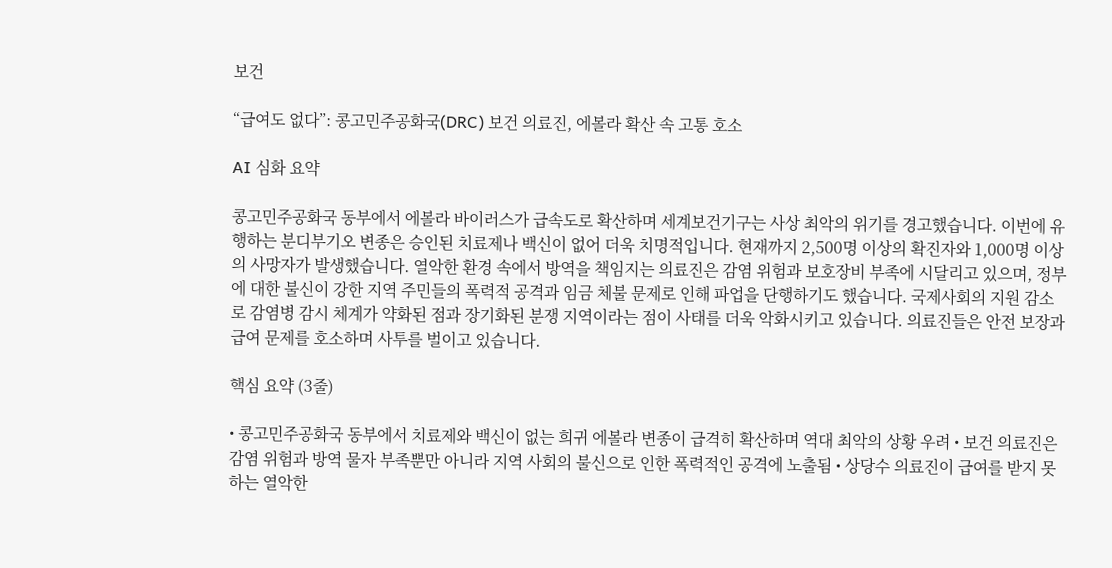보건

“급여도 없다”: 콩고민주공화국(DRC) 보건 의료진, 에볼라 확산 속 고통 호소

AI 심화 요약

콩고민주공화국 동부에서 에볼라 바이러스가 급속도로 확산하며 세계보건기구는 사상 최악의 위기를 경고했습니다. 이번에 유행하는 분디부기오 변종은 승인된 치료제나 백신이 없어 더욱 치명적입니다. 현재까지 2,500명 이상의 확진자와 1,000명 이상의 사망자가 발생했습니다. 열악한 환경 속에서 방역을 책임지는 의료진은 감염 위험과 보호장비 부족에 시달리고 있으며, 정부에 대한 불신이 강한 지역 주민들의 폭력적 공격과 임금 체불 문제로 인해 파업을 단행하기도 했습니다. 국제사회의 지원 감소로 감염병 감시 체계가 약화된 점과 장기화된 분쟁 지역이라는 점이 사태를 더욱 악화시키고 있습니다. 의료진들은 안전 보장과 급여 문제를 호소하며 사투를 벌이고 있습니다.

핵심 요약 (3줄)

• 콩고민주공화국 동부에서 치료제와 백신이 없는 희귀 에볼라 변종이 급격히 확산하며 역대 최악의 상황 우려 • 보건 의료진은 감염 위험과 방역 물자 부족뿐만 아니라 지역 사회의 불신으로 인한 폭력적인 공격에 노출됨 • 상당수 의료진이 급여를 받지 못하는 열악한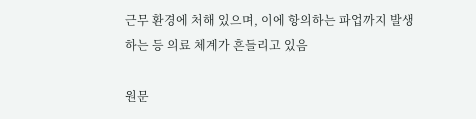근무 환경에 처해 있으며, 이에 항의하는 파업까지 발생하는 등 의료 체계가 흔들리고 있음

원문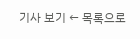기사 보기 ← 목록으로